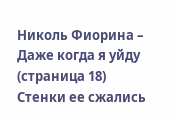Николь Фиорина – Даже когда я уйду (страница 18)
Стенки ее сжались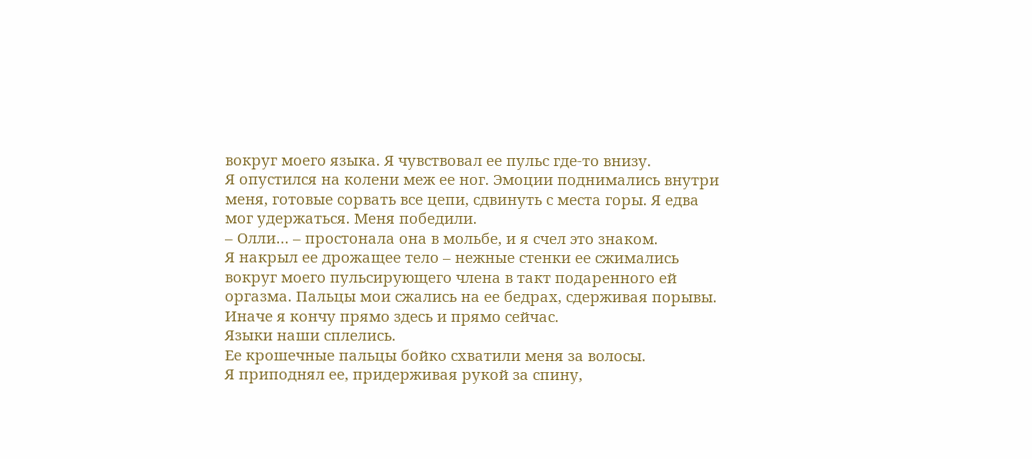вокруг моего языка. Я чувствовал ее пульс где-то внизу.
Я опустился на колени меж ее ног. Эмоции поднимались внутри меня, готовые сорвать все цепи, сдвинуть с места горы. Я едва мог удержаться. Меня победили.
– Олли… – простонала она в мольбе, и я счел это знаком.
Я накрыл ее дрожащее тело – нежные стенки ее сжимались вокруг моего пульсирующего члена в такт подаренного ей оргазма. Пальцы мои сжались на ее бедрах, сдерживая порывы. Иначе я кончу прямо здесь и прямо сейчас.
Языки наши сплелись.
Ее крошечные пальцы бойко схватили меня за волосы.
Я приподнял ее, придерживая рукой за спину,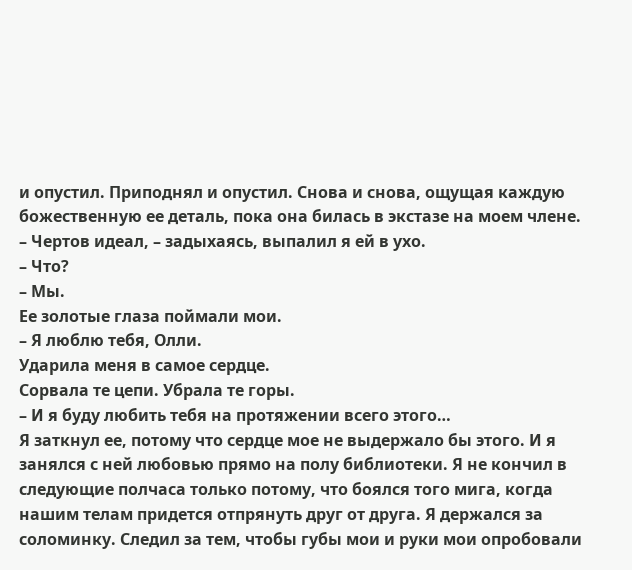и опустил. Приподнял и опустил. Снова и снова, ощущая каждую божественную ее деталь, пока она билась в экстазе на моем члене.
– Чертов идеал, – задыхаясь, выпалил я ей в ухо.
– Что?
– Мы.
Ее золотые глаза поймали мои.
– Я люблю тебя, Олли.
Ударила меня в самое сердце.
Сорвала те цепи. Убрала те горы.
– И я буду любить тебя на протяжении всего этого…
Я заткнул ее, потому что сердце мое не выдержало бы этого. И я занялся с ней любовью прямо на полу библиотеки. Я не кончил в следующие полчаса только потому, что боялся того мига, когда нашим телам придется отпрянуть друг от друга. Я держался за соломинку. Следил за тем, чтобы губы мои и руки мои опробовали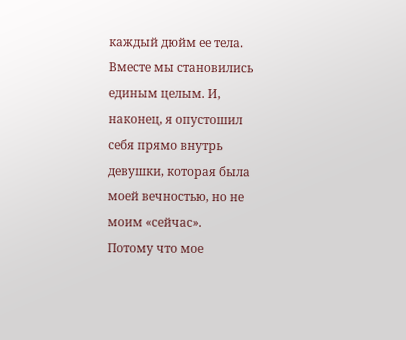каждый дюйм ее тела. Вместе мы становились единым целым. И, наконец, я опустошил себя прямо внутрь девушки, которая была моей вечностью, но не моим «сейчас».
Потому что мое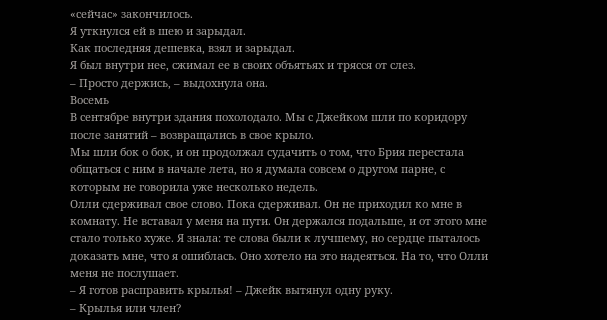«сейчас» закончилось.
Я уткнулся ей в шею и зарыдал.
Как последняя дешевка, взял и зарыдал.
Я был внутри нее, сжимал ее в своих объятьях и трясся от слез.
– Просто держись, – выдохнула она.
Восемь
В сентябре внутри здания похолодало. Мы с Джейком шли по коридору после занятий – возвращались в свое крыло.
Мы шли бок о бок, и он продолжал судачить о том, что Брия перестала общаться с ним в начале лета, но я думала совсем о другом парне, с которым не говорила уже несколько недель.
Олли сдерживал свое слово. Пока сдерживал. Он не приходил ко мне в комнату. Не вставал у меня на пути. Он держался подальше, и от этого мне стало только хуже. Я знала: те слова были к лучшему, но сердце пыталось доказать мне, что я ошиблась. Оно хотело на это надеяться. На то, что Олли меня не послушает.
– Я готов расправить крылья! – Джейк вытянул одну руку.
– Крылья или член?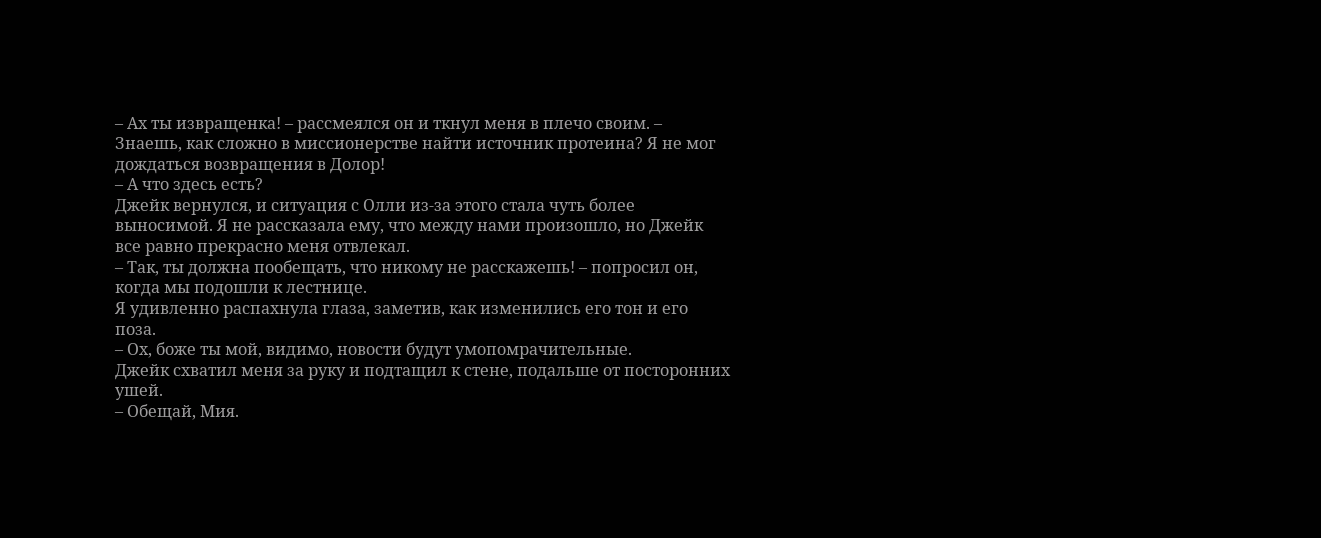– Ах ты извращенка! – рассмеялся он и ткнул меня в плечо своим. – Знаешь, как сложно в миссионерстве найти источник протеина? Я не мог дождаться возвращения в Долор!
– А что здесь есть?
Джейк вернулся, и ситуация с Олли из-за этого стала чуть более выносимой. Я не рассказала ему, что между нами произошло, но Джейк все равно прекрасно меня отвлекал.
– Так, ты должна пообещать, что никому не расскажешь! – попросил он, когда мы подошли к лестнице.
Я удивленно распахнула глаза, заметив, как изменились его тон и его поза.
– Ох, боже ты мой, видимо, новости будут умопомрачительные.
Джейк схватил меня за руку и подтащил к стене, подальше от посторонних ушей.
– Обещай, Мия.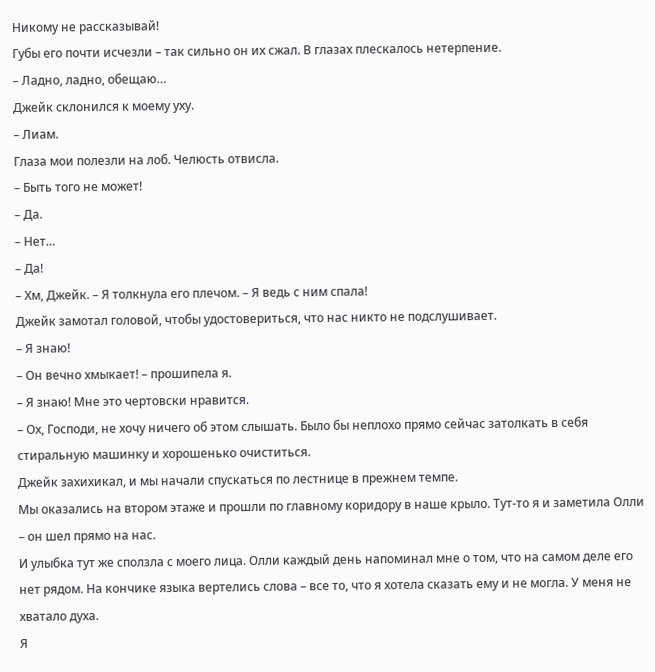Никому не рассказывай!
Губы его почти исчезли – так сильно он их сжал. В глазах плескалось нетерпение.
– Ладно, ладно, обещаю…
Джейк склонился к моему уху.
– Лиам.
Глаза мои полезли на лоб. Челюсть отвисла.
– Быть того не может!
– Да.
– Нет…
– Да!
– Хм, Джейк. – Я толкнула его плечом. – Я ведь с ним спала!
Джейк замотал головой, чтобы удостовериться, что нас никто не подслушивает.
– Я знаю!
– Он вечно хмыкает! – прошипела я.
– Я знаю! Мне это чертовски нравится.
– Ох, Господи, не хочу ничего об этом слышать. Было бы неплохо прямо сейчас затолкать в себя стиральную машинку и хорошенько очиститься.
Джейк захихикал, и мы начали спускаться по лестнице в прежнем темпе.
Мы оказались на втором этаже и прошли по главному коридору в наше крыло. Тут-то я и заметила Олли – он шел прямо на нас.
И улыбка тут же сползла с моего лица. Олли каждый день напоминал мне о том, что на самом деле его нет рядом. На кончике языка вертелись слова – все то, что я хотела сказать ему и не могла. У меня не хватало духа.
Я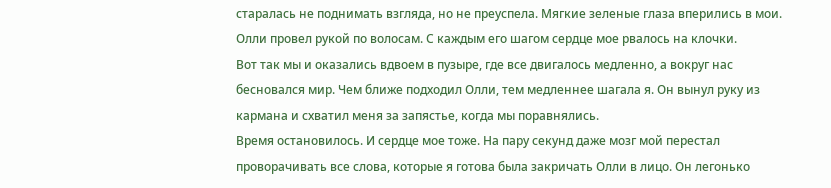старалась не поднимать взгляда, но не преуспела. Мягкие зеленые глаза вперились в мои. Олли провел рукой по волосам. С каждым его шагом сердце мое рвалось на клочки.
Вот так мы и оказались вдвоем в пузыре, где все двигалось медленно, а вокруг нас бесновался мир. Чем ближе подходил Олли, тем медленнее шагала я. Он вынул руку из кармана и схватил меня за запястье, когда мы поравнялись.
Время остановилось. И сердце мое тоже. На пару секунд даже мозг мой перестал проворачивать все слова, которые я готова была закричать Олли в лицо. Он легонько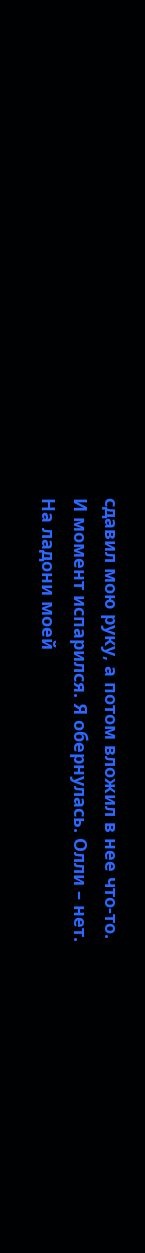сдавил мою руку, а потом вложил в нее что-то.
И момент испарился. Я обернулась. Олли – нет.
На ладони моей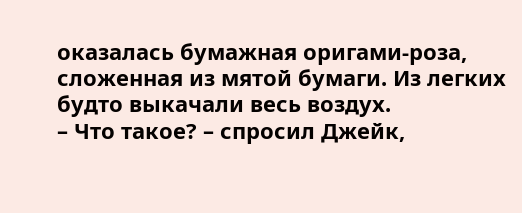оказалась бумажная оригами-роза, сложенная из мятой бумаги. Из легких будто выкачали весь воздух.
– Что такое? – спросил Джейк,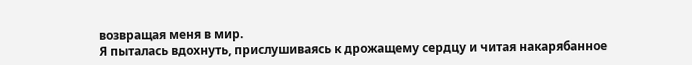возвращая меня в мир.
Я пыталась вдохнуть, прислушиваясь к дрожащему сердцу и читая накарябанное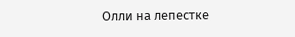Олли на лепестке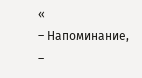«
– Напоминание, –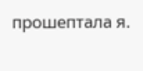прошептала я.